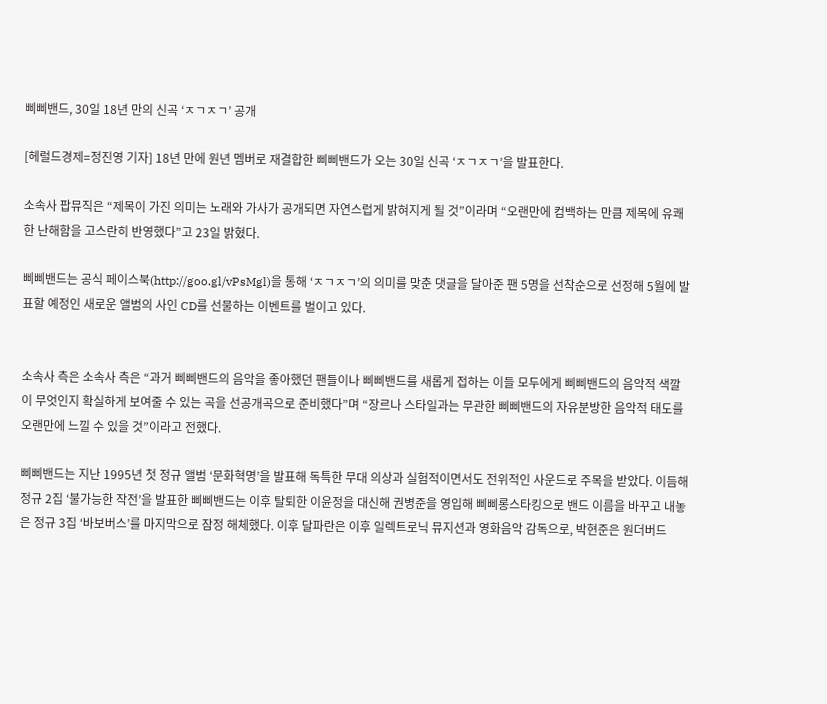삐삐밴드, 30일 18년 만의 신곡 ‘ㅈㄱㅈㄱ’ 공개

[헤럴드경제=정진영 기자] 18년 만에 원년 멤버로 재결합한 삐삐밴드가 오는 30일 신곡 ‘ㅈㄱㅈㄱ’을 발표한다.

소속사 팝뮤직은 “제목이 가진 의미는 노래와 가사가 공개되면 자연스럽게 밝혀지게 될 것”이라며 “오랜만에 컴백하는 만큼 제목에 유쾌한 난해함을 고스란히 반영했다”고 23일 밝혔다.

삐삐밴드는 공식 페이스북(http://goo.gl/vPsMgl)을 통해 ‘ㅈㄱㅈㄱ’의 의미를 맞춘 댓글을 달아준 팬 5명을 선착순으로 선정해 5월에 발표할 예정인 새로운 앨범의 사인 CD를 선물하는 이벤트를 벌이고 있다.


소속사 측은 소속사 측은 “과거 삐삐밴드의 음악을 좋아했던 팬들이나 삐삐밴드를 새롭게 접하는 이들 모두에게 삐삐밴드의 음악적 색깔이 무엇인지 확실하게 보여줄 수 있는 곡을 선공개곡으로 준비했다”며 “장르나 스타일과는 무관한 삐삐밴드의 자유분방한 음악적 태도를 오랜만에 느낄 수 있을 것”이라고 전했다.

삐삐밴드는 지난 1995년 첫 정규 앨범 ‘문화혁명’을 발표해 독특한 무대 의상과 실험적이면서도 전위적인 사운드로 주목을 받았다. 이듬해 정규 2집 ‘불가능한 작전’을 발표한 삐삐밴드는 이후 탈퇴한 이윤정을 대신해 권병준을 영입해 삐삐롱스타킹으로 밴드 이름을 바꾸고 내놓은 정규 3집 ‘바보버스’를 마지막으로 잠정 해체했다. 이후 달파란은 이후 일렉트로닉 뮤지션과 영화음악 감독으로, 박현준은 원더버드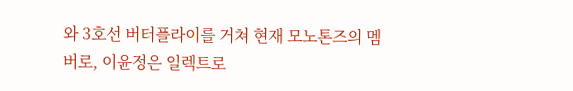와 3호선 버터플라이를 거쳐 현재 모노톤즈의 멤버로, 이윤정은 일렉트로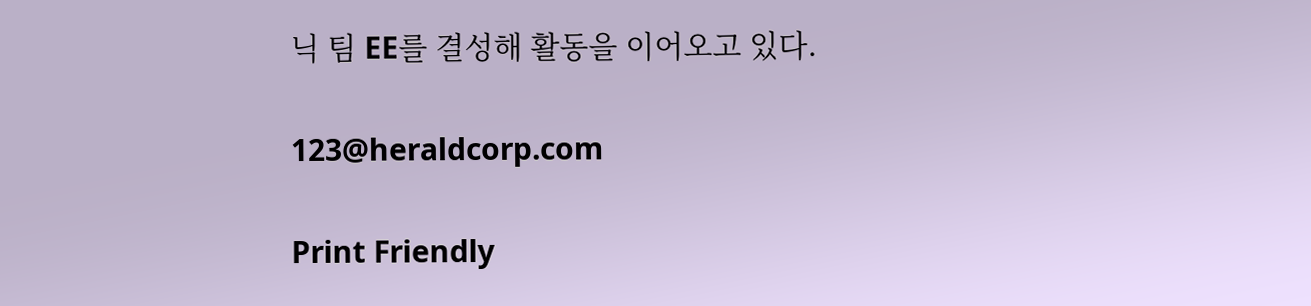닉 팀 EE를 결성해 활동을 이어오고 있다.

123@heraldcorp.com

Print Friendly